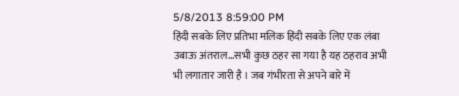5/8/2013 8:59:00 PM
हिंदी सबके लिए प्रतिभा मलिक हिंदी सबके लिए एक लंबा उबाऊ अंतराल...सभी कुछ ठहर सा गया है यह ठहराव अभी भी लगातार जारी है । जब गंभीरता से अपने बारे में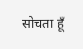सोचता हूँ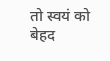तो स्वयं को बेहद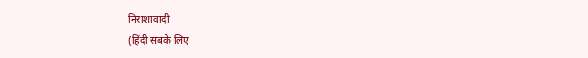निराशावादी
(हिंदी सबके लिए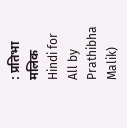: प्रतिभा मलिक Hindi for All by Prathibha Malik)